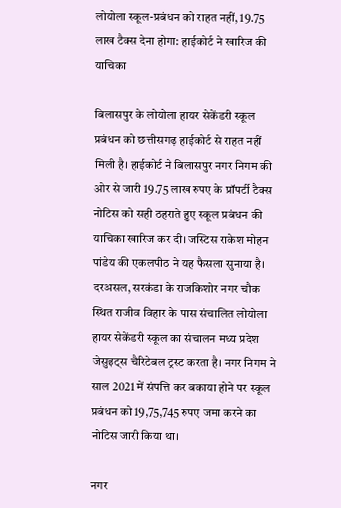लोयोला स्कूल-प्रबंधन को राहत नहीं, 19.75 लाख टैक्स देना होगा: हाईकोर्ट ने खारिज की याचिका

बिलासपुर के लोयोला हायर सेकेंडरी स्कूल प्रबंधन को छत्तीसगढ़ हाईकोर्ट से राहत नहीं मिली है। हाईकोर्ट ने बिलासपुर नगर निगम की ओर से जारी 19.75 लाख रुपए के प्रॉपर्टी टैक्स नोटिस को सही ठहराते हुए स्कूल प्रबंधन की याचिका खारिज कर दी। जस्टिस राकेश मोहन पांडेय की एकलपीठ ने यह फैसला सुनाया है। दरअसल, सरकंडा के राजकिशोर नगर चौक स्थित राजीव विहार के पास संचालित लोयोला हायर सेकेंडरी स्कूल का संचालन मध्य प्रदेश जेसुइट्स चैरिटेबल ट्रस्ट करता है। नगर निगम ने साल 2021 में संपत्ति कर बकाया होने पर स्कूल प्रबंधन को 19,75,745 रुपए जमा करने का नोटिस जारी किया था।

नगर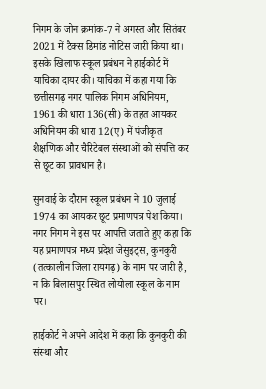निगम के जोन क्रमांक-7 ने अगस्त और सितंबर 2021 में टैक्स डिमांड नोटिस जारी किया था। इसके खिलाफ स्कूल प्रबंधन ने हाईकोर्ट में याचिका दायर की। याचिका में कहा गया कि छत्तीसगढ़ नगर पालिक निगम अधिनियम, 1961 की धारा 136(सी) के तहत आयकर अधिनियम की धारा 12(ए) में पंजीकृत शैक्षणिक और चैरिटेबल संस्थाओं को संपत्ति कर से छूट का प्रावधान है।

सुनवाई के दौरान स्कूल प्रबंधन ने 10 जुलाई 1974 का आयकर छूट प्रमाणपत्र पेश किया। नगर निगम ने इस पर आपत्ति जताते हुए कहा कि यह प्रमाणपत्र मध्य प्रदेश जेसुइट्स, कुनकुरी (तत्कालीन जिला रायगढ़) के नाम पर जारी है, न कि बिलासपुर स्थित लोयोला स्कूल के नाम पर।

हाईकोर्ट ने अपने आदेश में कहा कि कुनकुरी की संस्था और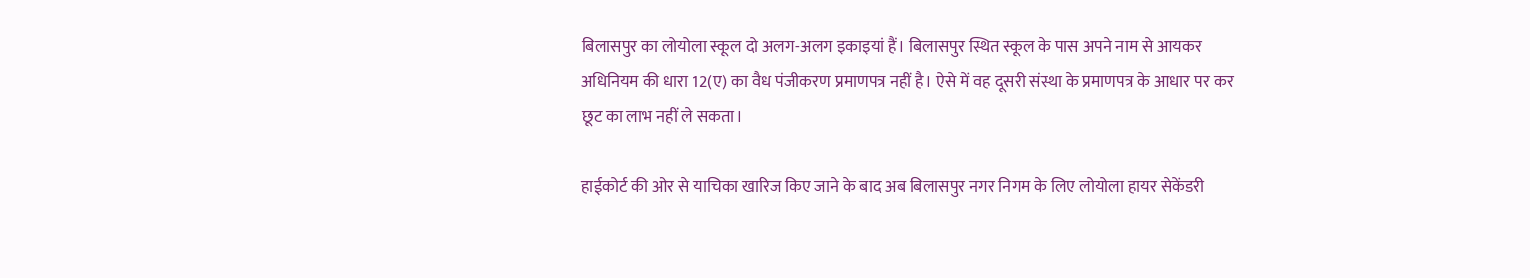बिलासपुर का लोयोला स्कूल दो अलग-अलग इकाइयां हैं। बिलासपुर स्थित स्कूल के पास अपने नाम से आयकर अधिनियम की धारा 12(ए) का वैध पंजीकरण प्रमाणपत्र नहीं है। ऐसे में वह दूसरी संस्था के प्रमाणपत्र के आधार पर कर छूट का लाभ नहीं ले सकता।

हाईकोर्ट की ओर से याचिका खारिज किए जाने के बाद अब बिलासपुर नगर निगम के लिए लोयोला हायर सेकेंडरी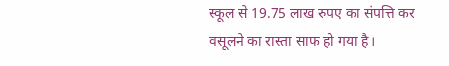स्कूल से 19.75 लाख रुपए का संपत्ति कर वसूलने का रास्ता साफ हो गया है।